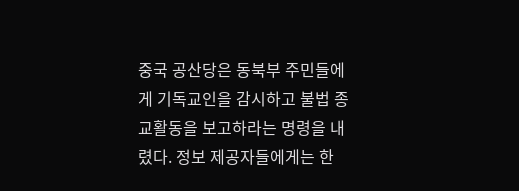중국 공산당은 동북부 주민들에게 기독교인을 감시하고 불법 종교활동을 보고하라는 명령을 내렸다. 정보 제공자들에게는 한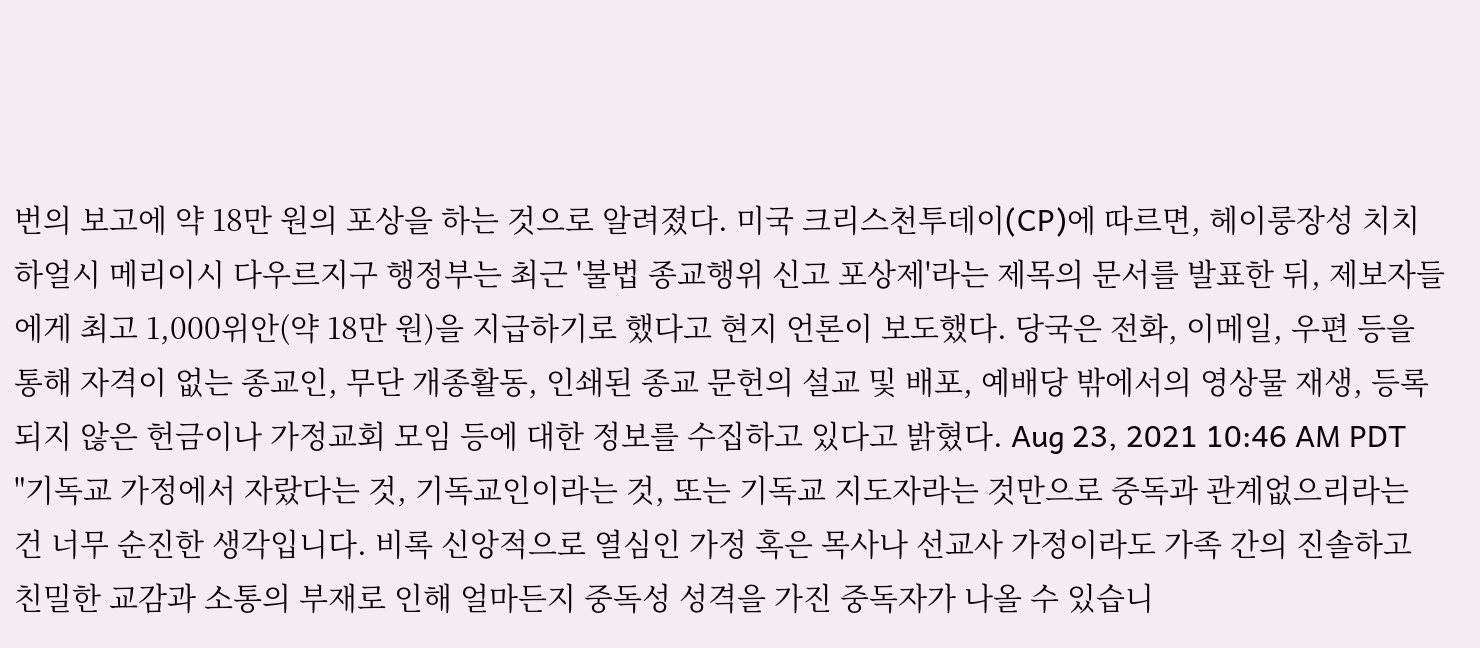번의 보고에 약 18만 원의 포상을 하는 것으로 알려졌다. 미국 크리스천투데이(CP)에 따르면, 헤이룽장성 치치하얼시 메리이시 다우르지구 행정부는 최근 '불법 종교행위 신고 포상제'라는 제목의 문서를 발표한 뒤, 제보자들에게 최고 1,000위안(약 18만 원)을 지급하기로 했다고 현지 언론이 보도했다. 당국은 전화, 이메일, 우편 등을 통해 자격이 없는 종교인, 무단 개종활동, 인쇄된 종교 문헌의 설교 및 배포, 예배당 밖에서의 영상물 재생, 등록되지 않은 헌금이나 가정교회 모임 등에 대한 정보를 수집하고 있다고 밝혔다. Aug 23, 2021 10:46 AM PDT
"기독교 가정에서 자랐다는 것, 기독교인이라는 것, 또는 기독교 지도자라는 것만으로 중독과 관계없으리라는 건 너무 순진한 생각입니다. 비록 신앙적으로 열심인 가정 혹은 목사나 선교사 가정이라도 가족 간의 진솔하고 친밀한 교감과 소통의 부재로 인해 얼마든지 중독성 성격을 가진 중독자가 나올 수 있습니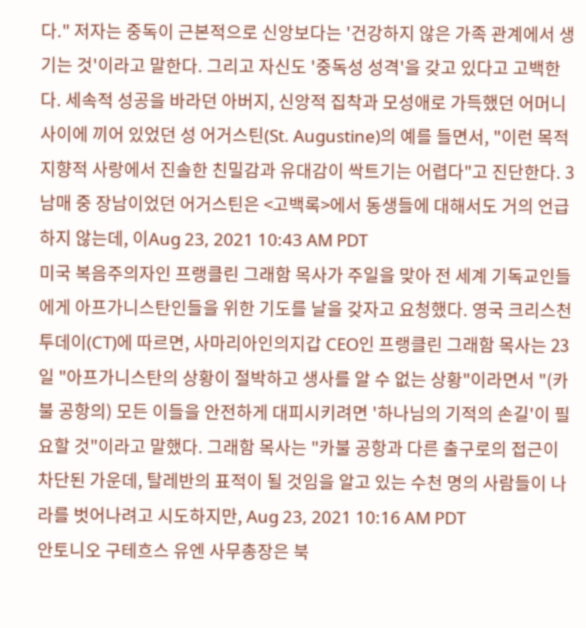다." 저자는 중독이 근본적으로 신앙보다는 '건강하지 않은 가족 관계에서 생기는 것'이라고 말한다. 그리고 자신도 '중독성 성격'을 갖고 있다고 고백한다. 세속적 성공을 바라던 아버지, 신앙적 집착과 모성애로 가득했던 어머니 사이에 끼어 있었던 성 어거스틴(St. Augustine)의 예를 들면서, "이런 목적 지향적 사랑에서 진솔한 친밀감과 유대감이 싹트기는 어렵다"고 진단한다. 3남매 중 장남이었던 어거스틴은 <고백록>에서 동생들에 대해서도 거의 언급하지 않는데, 이Aug 23, 2021 10:43 AM PDT
미국 복음주의자인 프랭클린 그래함 목사가 주일을 맞아 전 세계 기독교인들에게 아프가니스탄인들을 위한 기도를 날을 갖자고 요청했다. 영국 크리스천투데이(CT)에 따르면, 사마리아인의지갑 CEO인 프랭클린 그래함 목사는 23일 "아프가니스탄의 상황이 절박하고 생사를 알 수 없는 상황"이라면서 "(카불 공항의) 모든 이들을 안전하게 대피시키려면 '하나님의 기적의 손길'이 필요할 것"이라고 말했다. 그래함 목사는 "카불 공항과 다른 출구로의 접근이 차단된 가운데, 탈레반의 표적이 될 것임을 알고 있는 수천 명의 사람들이 나라를 벗어나려고 시도하지만, Aug 23, 2021 10:16 AM PDT
안토니오 구테흐스 유엔 사무총장은 북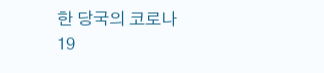한 당국의 코로나19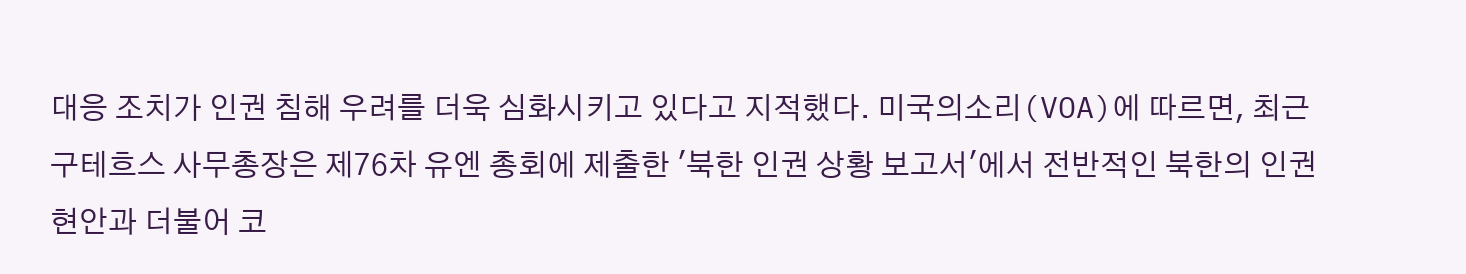대응 조치가 인권 침해 우려를 더욱 심화시키고 있다고 지적했다. 미국의소리(VOA)에 따르면, 최근 구테흐스 사무총장은 제76차 유엔 총회에 제출한 '북한 인권 상황 보고서'에서 전반적인 북한의 인권 현안과 더불어 코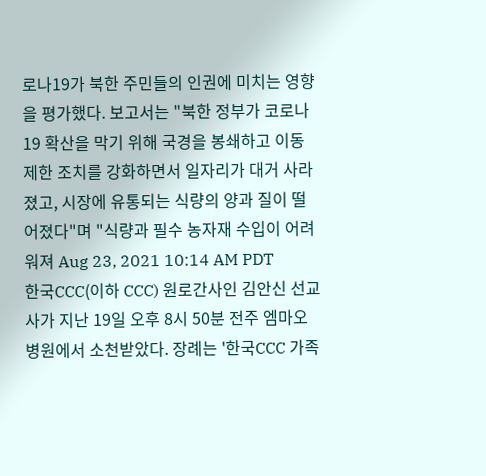로나19가 북한 주민들의 인권에 미치는 영향을 평가했다. 보고서는 "북한 정부가 코로나19 확산을 막기 위해 국경을 봉쇄하고 이동 제한 조치를 강화하면서 일자리가 대거 사라졌고, 시장에 유통되는 식량의 양과 질이 떨어졌다"며 "식량과 필수 농자재 수입이 어려워져 Aug 23, 2021 10:14 AM PDT
한국CCC(이하 CCC) 원로간사인 김안신 선교사가 지난 19일 오후 8시 50분 전주 엠마오병원에서 소천받았다. 장례는 '한국CCC 가족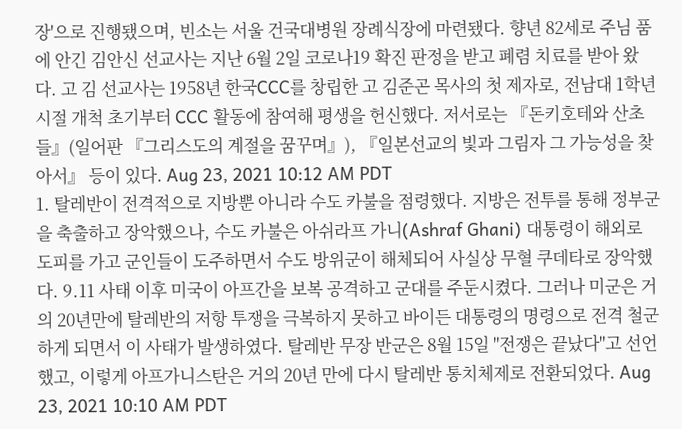장'으로 진행됐으며, 빈소는 서울 건국대병원 장례식장에 마련됐다. 향년 82세로 주님 품에 안긴 김안신 선교사는 지난 6월 2일 코로나19 확진 판정을 받고 폐렴 치료를 받아 왔다. 고 김 선교사는 1958년 한국CCC를 창립한 고 김준곤 목사의 첫 제자로, 전남대 1학년 시절 개척 초기부터 CCC 활동에 참여해 평생을 헌신했다. 저서로는 『돈키호테와 산초들』(일어판 『그리스도의 계절을 꿈꾸며』), 『일본선교의 빛과 그림자 그 가능성을 찾아서』 등이 있다. Aug 23, 2021 10:12 AM PDT
1. 탈레반이 전격적으로 지방뿐 아니라 수도 카불을 점령했다. 지방은 전투를 통해 정부군을 축출하고 장악했으나, 수도 카불은 아쉬라프 가니(Ashraf Ghani) 대통령이 해외로 도피를 가고 군인들이 도주하면서 수도 방위군이 해체되어 사실상 무혈 쿠데타로 장악했다. 9.11 사태 이후 미국이 아프간을 보복 공격하고 군대를 주둔시켰다. 그러나 미군은 거의 20년만에 탈레반의 저항 투쟁을 극복하지 못하고 바이든 대통령의 명령으로 전격 철군하게 되면서 이 사태가 발생하였다. 탈레반 무장 반군은 8월 15일 "전쟁은 끝났다"고 선언했고, 이렇게 아프가니스탄은 거의 20년 만에 다시 탈레반 통치체제로 전환되었다. Aug 23, 2021 10:10 AM PDT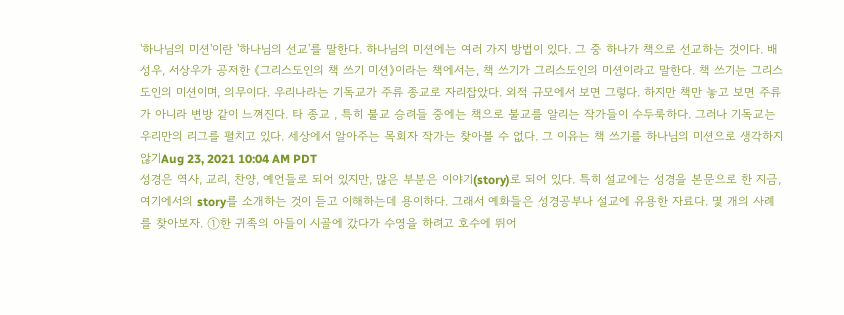'하나님의 미션'이란 '하나님의 선교'를 말한다. 하나님의 미션에는 여러 가지 방법이 있다. 그 중 하나가 책으로 선교하는 것이다. 배성우, 서상우가 공저한 《그리스도인의 책 쓰기 미션》이라는 책에서는, 책 쓰기가 그리스도인의 미션이라고 말한다. 책 쓰기는 그리스도인의 미션이며, 의무이다. 우리나라는 기독교가 주류 종교로 자리잡았다. 외적 규모에서 보면 그렇다. 하지만 책만 놓고 보면 주류가 아니라 변방 같이 느껴진다. 타 종교 , 특히 불교 승려들 중에는 책으로 불교를 알리는 작가들이 수두룩하다. 그러나 기독교는 우리만의 리그를 펼치고 있다. 세상에서 알아주는 목회자 작가는 찾아볼 수 없다. 그 이유는 책 쓰기를 하나님의 미션으로 생각하지 않기Aug 23, 2021 10:04 AM PDT
성경은 역사, 교리, 찬양, 예언들로 되어 있지만, 많은 부분은 이야기(story)로 되어 있다. 특히 설교에는 성경을 본문으로 한 지금, 여기에서의 story를 소개하는 것이 듣고 이해하는데 용이하다. 그래서 예화들은 성경공부나 설교에 유용한 자료다. 몇 개의 사례를 찾아보자. ①한 귀족의 아들이 시골에 갔다가 수영을 하려고 호수에 뛰어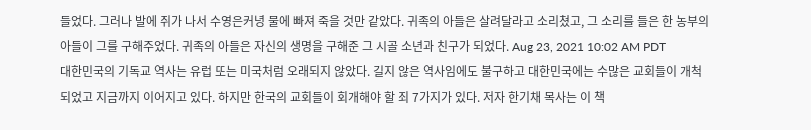들었다. 그러나 발에 쥐가 나서 수영은커녕 물에 빠져 죽을 것만 같았다. 귀족의 아들은 살려달라고 소리쳤고, 그 소리를 들은 한 농부의 아들이 그를 구해주었다. 귀족의 아들은 자신의 생명을 구해준 그 시골 소년과 친구가 되었다. Aug 23, 2021 10:02 AM PDT
대한민국의 기독교 역사는 유럽 또는 미국처럼 오래되지 않았다. 길지 않은 역사임에도 불구하고 대한민국에는 수많은 교회들이 개척되었고 지금까지 이어지고 있다. 하지만 한국의 교회들이 회개해야 할 죄 7가지가 있다. 저자 한기채 목사는 이 책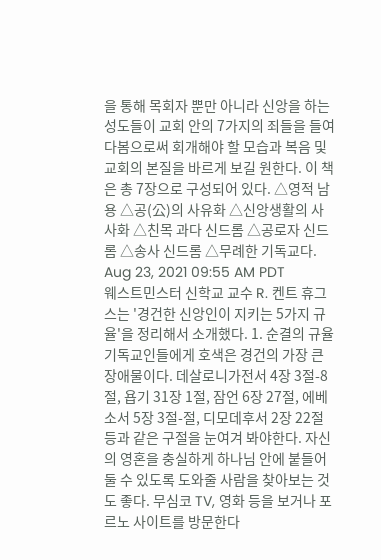을 통해 목회자 뿐만 아니라 신앙을 하는 성도들이 교회 안의 7가지의 죄들을 들여다봄으로써 회개해야 할 모습과 복음 및 교회의 본질을 바르게 보길 원한다. 이 책은 총 7장으로 구성되어 있다. △영적 남용 △공(公)의 사유화 △신앙생활의 사사화 △친목 과다 신드롬 △공로자 신드롬 △송사 신드롬 △무례한 기독교다. Aug 23, 2021 09:55 AM PDT
웨스트민스터 신학교 교수 R. 켄트 휴그스는 '경건한 신앙인이 지키는 5가지 규율'을 정리해서 소개했다. 1. 순결의 규율기독교인들에게 호색은 경건의 가장 큰 장애물이다. 데살로니가전서 4장 3절-8절, 욥기 31장 1절, 잠언 6장 27절, 에베소서 5장 3절-절, 디모데후서 2장 22절 등과 같은 구절을 눈여겨 봐야한다. 자신의 영혼을 충실하게 하나님 안에 붙들어 둘 수 있도록 도와줄 사람을 찾아보는 것도 좋다. 무심코 TV, 영화 등을 보거나 포르노 사이트를 방문한다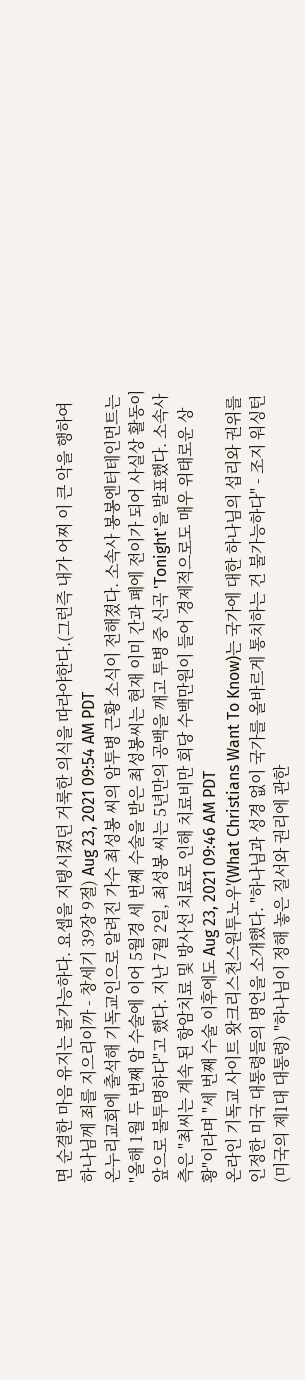면 순결한 마음 유지는 불가능하다. 요셉을 지탱시켰던 거룩한 의식을 따라야한다.(그런즉 내가 어찌 이 큰 악을 행하여 하나님께 죄를 지으리이까 - 창세기 39장 9절) Aug 23, 2021 09:54 AM PDT
온누리교회에 출석해 기독교인으로 알려진 가수 최성봉 씨의 암투병 근황 소식이 전해졌다. 소속사 봉봉엔터테인먼트는 "올해 1월 두 번째 암 수술에 이어 5월경 세 번째 수술을 받은 최성봉씨는 현재 이미 간과 폐에 전이가 되어 사실상 활동이 앞으로 불투명하다"고 했다. 지난 7월 2일, 최성봉 씨는 5년만의 공백을 깨고 투병 중 신곡 'Tonight'을 발표했다. 소속사 측은 "최씨는 계속 된 항암치료 및 방사선 치료로 인해 치료비만 회당 수백만원이 들어 경제적으로도 매우 위태로운 상황"이라며 "세 번째 수술 이후에도 Aug 23, 2021 09:46 AM PDT
온라인 기독교 사이트 왓크리스천스원투노우'(What Christians Want To Know)는 국가에 대한 하나님의 섭리와 권위를 인정한 미국 대통령들의 명언을 소개했다. "하나님과 성경 없이 국가를 올바르게 통치하는 건 불가능하다" - 조지 워싱턴(미국의 제1대 대통령) "하나님이 정해 놓은 질서와 권리에 관한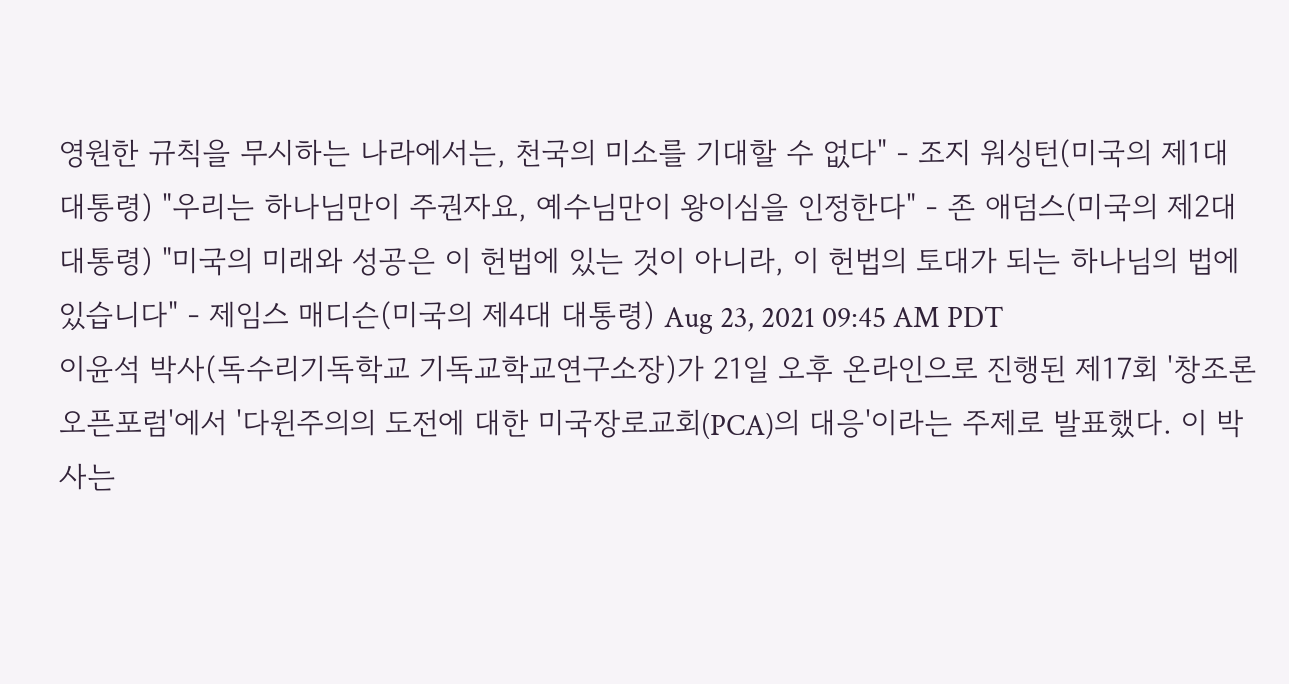영원한 규칙을 무시하는 나라에서는, 천국의 미소를 기대할 수 없다" - 조지 워싱턴(미국의 제1대 대통령) "우리는 하나님만이 주권자요, 예수님만이 왕이심을 인정한다" - 존 애덤스(미국의 제2대 대통령) "미국의 미래와 성공은 이 헌법에 있는 것이 아니라, 이 헌법의 토대가 되는 하나님의 법에 있습니다" - 제임스 매디슨(미국의 제4대 대통령) Aug 23, 2021 09:45 AM PDT
이윤석 박사(독수리기독학교 기독교학교연구소장)가 21일 오후 온라인으로 진행된 제17회 '창조론 오픈포럼'에서 '다윈주의의 도전에 대한 미국장로교회(PCA)의 대응'이라는 주제로 발표했다. 이 박사는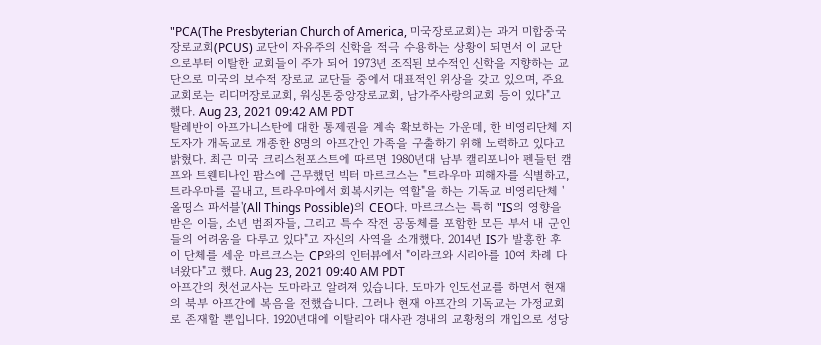"PCA(The Presbyterian Church of America, 미국장로교회)는 과거 미합중국장로교회(PCUS) 교단이 자유주의 신학을 적극 수용하는 상황이 되면서 이 교단으로부터 이탈한 교회들이 주가 되어 1973년 조직된 보수적인 신학을 지향하는 교단으로 미국의 보수적 장로교 교단들 중에서 대표적인 위상을 갖고 있으며, 주요 교회로는 리디머장로교회, 워싱톤중앙장로교회, 남가주사랑의교회 등이 있다"고 했다. Aug 23, 2021 09:42 AM PDT
탈레반이 아프가니스탄에 대한 통제권을 계속 확보하는 가운데, 한 비영리단체 지도자가 개독교로 개종한 8명의 아프간인 가족을 구출하기 위해 노력하고 있다고 밝혔다. 최근 미국 크리스천포스트에 따르면 1980년대 남부 캘리포니아 펜들턴 캠프와 트웬티나인 팜스에 근무했던 빅터 마르크스는 "트라우마 피해자를 식별하고, 트라우마를 끝내고, 트라우마에서 회복시키는 역할"을 하는 기독교 비영리단체 '올띵스 파서블'(All Things Possible)의 CEO다. 마르크스는 특히 "IS의 영향을 받은 이들, 소년 범죄자들, 그리고 특수 작전 공동체를 포함한 모든 부서 내 군인들의 어려움을 다루고 있다"고 자신의 사역을 소개했다. 2014년 IS가 발흥한 후 이 단체를 세운 마르크스는 CP와의 인터뷰에서 "이라크와 시리아를 10여 차례 다녀왔다"고 했다. Aug 23, 2021 09:40 AM PDT
아프간의 첫선교사는 도마라고 알려져 있습니다. 도마가 인도선교를 하면서 현재의 북부 아프간에 복음을 전했습니다. 그러나 현재 아프간의 기독교는 가정교회로 존재할 뿐입니다. 1920년대에 이탈리아 대사관 경내의 교황청의 개입으로 성당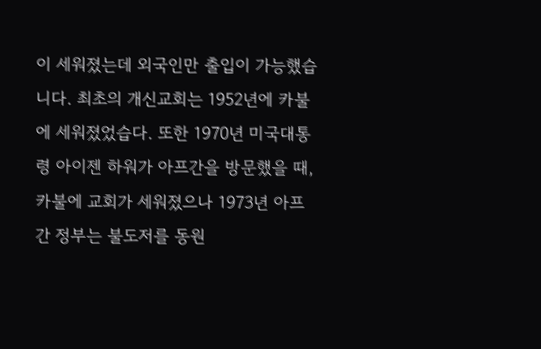이 세워졌는데 외국인만 출입이 가능했습니다. 최초의 개신교회는 1952년에 카불에 세워졌었습다. 또한 1970년 미국대통령 아이젠 하워가 아프간을 방문했을 때, 카불에 교회가 세워졌으나 1973년 아프간 정부는 불도저를 동원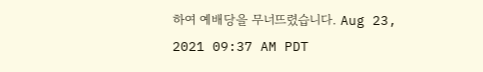하여 예배당을 무너뜨렸습니다. Aug 23, 2021 09:37 AM PDT